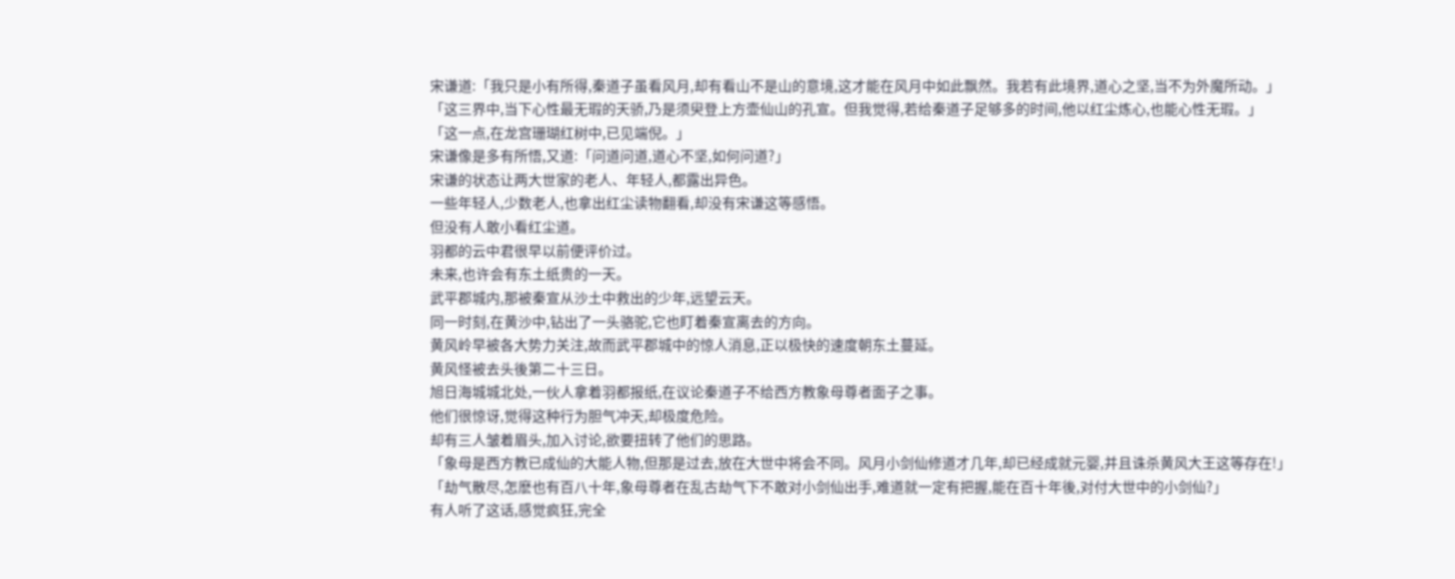宋谦道:「我只是小有所得,秦道子虽看风月,却有看山不是山的意境,这才能在风月中如此飘然。我若有此境界,道心之坚,当不为外魔所动。」
「这三界中,当下心性最无瑕的天骄,乃是须臾登上方壶仙山的孔宣。但我觉得,若给秦道子足够多的时间,他以红尘炼心,也能心性无瑕。」
「这一点,在龙宫珊瑚红树中,已见端倪。」
宋谦像是多有所悟,又道:「问道问道,道心不坚,如何问道?」
宋谦的状态让两大世家的老人、年轻人,都露出异色。
一些年轻人,少数老人,也拿出红尘读物翻看,却没有宋谦这等感悟。
但没有人敢小看红尘道。
羽都的云中君很早以前便评价过。
未来,也许会有东土纸贵的一天。
武平郡城内,那被秦宣从沙土中救出的少年,远望云天。
同一时刻,在黄沙中,钻出了一头骆驼,它也盯着秦宣离去的方向。
黄风岭早被各大势力关注,故而武平郡城中的惊人消息,正以极快的速度朝东土蔓延。
黄风怪被去头後第二十三日。
旭日海城城北处,一伙人拿着羽都报纸,在议论秦道子不给西方教象母尊者面子之事。
他们很惊讶,觉得这种行为胆气冲天,却极度危险。
却有三人皱着眉头,加入讨论,欲要扭转了他们的思路。
「象母是西方教已成仙的大能人物,但那是过去,放在大世中将会不同。风月小剑仙修道才几年,却已经成就元婴,并且诛杀黄风大王这等存在!」
「劫气散尽,怎麽也有百八十年,象母尊者在乱古劫气下不敢对小剑仙出手,难道就一定有把握,能在百十年後,对付大世中的小剑仙?」
有人听了这话,感觉疯狂,完全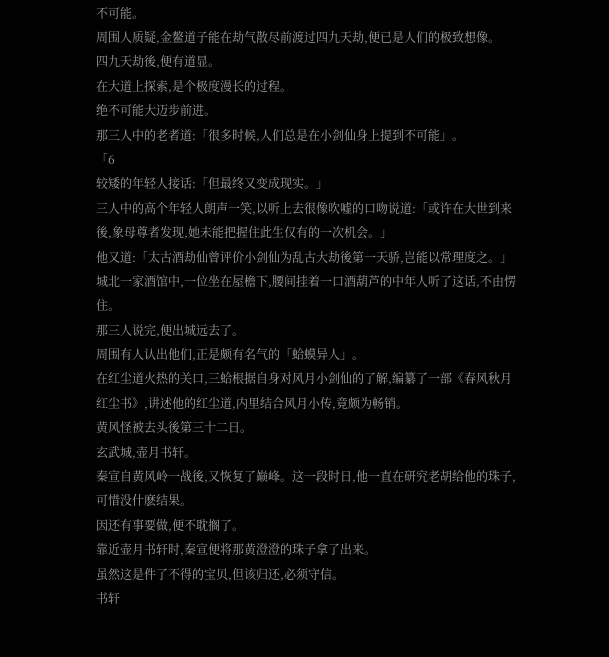不可能。
周围人质疑,金鳌道子能在劫气散尽前渡过四九天劫,便已是人们的极致想像。
四九天劫後,便有道显。
在大道上探索,是个极度漫长的过程。
绝不可能大迈步前进。
那三人中的老者道:「很多时候,人们总是在小剑仙身上提到不可能」。
「6
较矮的年轻人接话:「但最终又变成现实。」
三人中的高个年轻人朗声一笑,以听上去很像吹嘘的口吻说道:「或许在大世到来後,象母尊者发现,她未能把握住此生仅有的一次机会。」
他又道:「太古酒劫仙曾评价小剑仙为乱古大劫後第一天骄,岂能以常理度之。」
城北一家酒馆中,一位坐在屋檐下,腰间挂着一口酒葫芦的中年人听了这话,不由愣住。
那三人说完,便出城远去了。
周围有人认出他们,正是颇有名气的「蛤蟆异人」。
在红尘道火热的关口,三蛤根据自身对风月小剑仙的了解,编纂了一部《春风秋月红尘书》,讲述他的红尘道,内里结合风月小传,竟颇为畅销。
黄风怪被去头後第三十二日。
玄武城,壶月书轩。
秦宣自黄风岭一战後,又恢复了巅峰。这一段时日,他一直在研究老胡给他的珠子,可惜没什麽结果。
因还有事要做,便不耽搁了。
靠近壶月书轩时,秦宣便将那黄澄澄的珠子拿了出来。
虽然这是件了不得的宝贝,但该归还,必须守信。
书轩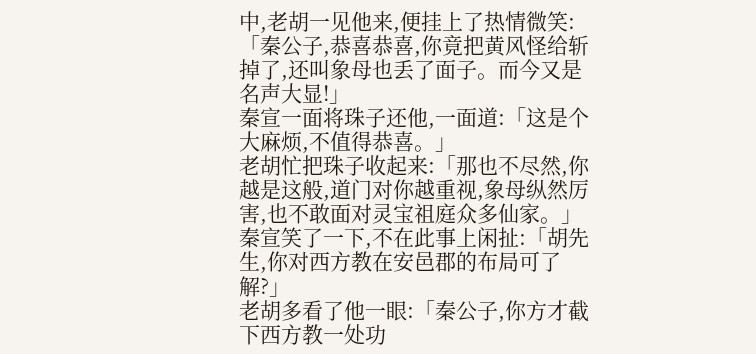中,老胡一见他来,便挂上了热情微笑:「秦公子,恭喜恭喜,你竟把黄风怪给斩掉了,还叫象母也丢了面子。而今又是名声大显!」
秦宣一面将珠子还他,一面道:「这是个大麻烦,不值得恭喜。」
老胡忙把珠子收起来:「那也不尽然,你越是这般,道门对你越重视,象母纵然厉害,也不敢面对灵宝祖庭众多仙家。」
秦宣笑了一下,不在此事上闲扯:「胡先生,你对西方教在安邑郡的布局可了解?」
老胡多看了他一眼:「秦公子,你方才截下西方教一处功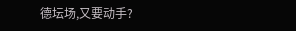德坛场,又要动手?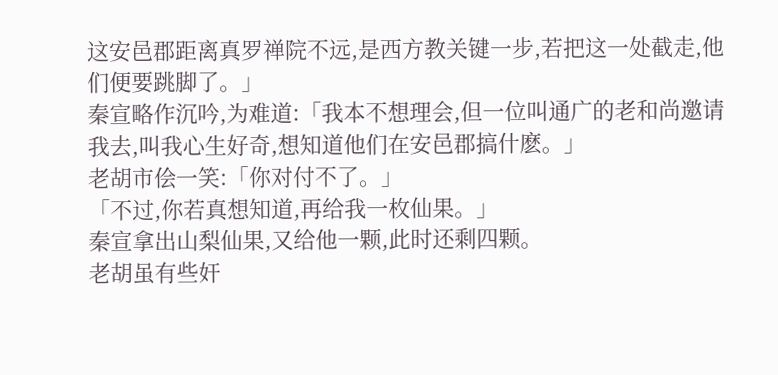这安邑郡距离真罗禅院不远,是西方教关键一步,若把这一处截走,他们便要跳脚了。」
秦宣略作沉吟,为难道:「我本不想理会,但一位叫通广的老和尚邀请我去,叫我心生好奇,想知道他们在安邑郡搞什麽。」
老胡市侩一笑:「你对付不了。」
「不过,你若真想知道,再给我一枚仙果。」
秦宣拿出山梨仙果,又给他一颗,此时还剩四颗。
老胡虽有些奸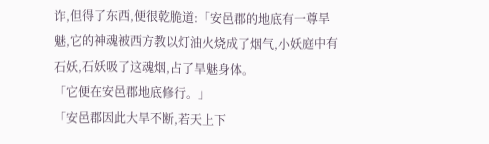诈,但得了东西,便很乾脆道:「安邑郡的地底有一尊旱魅,它的神魂被西方教以灯油火烧成了烟气,小妖庭中有石妖,石妖吸了这魂烟,占了旱魅身体。
「它便在安邑郡地底修行。」
「安邑郡因此大旱不断,若天上下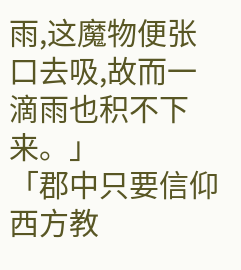雨,这魔物便张口去吸,故而一滴雨也积不下来。」
「郡中只要信仰西方教